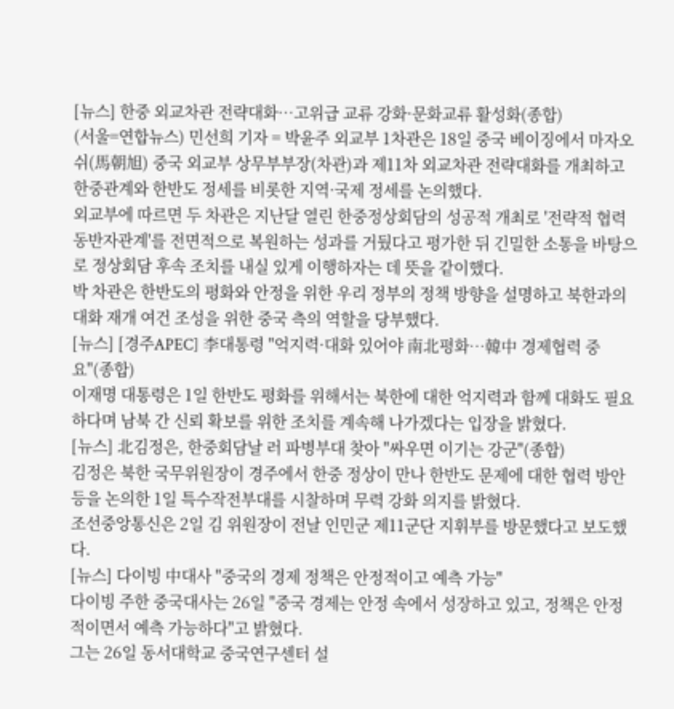[뉴스] 한중 외교차관 전략대화…고위급 교류 강화·문화교류 활성화(종합)
(서울=연합뉴스) 민선희 기자 = 박윤주 외교부 1차관은 18일 중국 베이징에서 마자오쉬(馬朝旭) 중국 외교부 상무부부장(차관)과 제11차 외교차관 전략대화를 개최하고 한중관계와 한반도 정세를 비롯한 지역·국제 정세를 논의했다.
외교부에 따르면 두 차관은 지난달 열린 한중정상회담의 성공적 개최로 '전략적 협력 동반자관계'를 전면적으로 복원하는 성과를 거뒀다고 평가한 뒤 긴밀한 소통을 바탕으로 정상회담 후속 조치를 내실 있게 이행하자는 데 뜻을 같이했다.
박 차관은 한반도의 평화와 안정을 위한 우리 정부의 정책 방향을 설명하고 북한과의 대화 재개 여건 조성을 위한 중국 측의 역할을 당부했다.
[뉴스] [경주APEC] 李대통령 "억지력·대화 있어야 南北평화…韓中 경제협력 중요"(종합)
이재명 대통령은 1일 한반도 평화를 위해서는 북한에 대한 억지력과 함께 대화도 필요하다며 남북 간 신뢰 확보를 위한 조치를 계속해 나가겠다는 입장을 밝혔다.
[뉴스] 北김정은, 한중회담날 러 파병부대 찾아 "싸우면 이기는 강군"(종합)
김정은 북한 국무위원장이 경주에서 한중 정상이 만나 한반도 문제에 대한 협력 방안 등을 논의한 1일 특수작전부대를 시찰하며 무력 강화 의지를 밝혔다.
조선중앙통신은 2일 김 위원장이 전날 인민군 제11군단 지휘부를 방문했다고 보도했다.
[뉴스] 다이빙 中대사 "중국의 경제 정책은 안정적이고 예측 가능"
다이빙 주한 중국대사는 26일 "중국 경제는 안정 속에서 성장하고 있고, 정책은 안정적이면서 예측 가능하다"고 밝혔다.
그는 26일 동서대학교 중국연구센터 설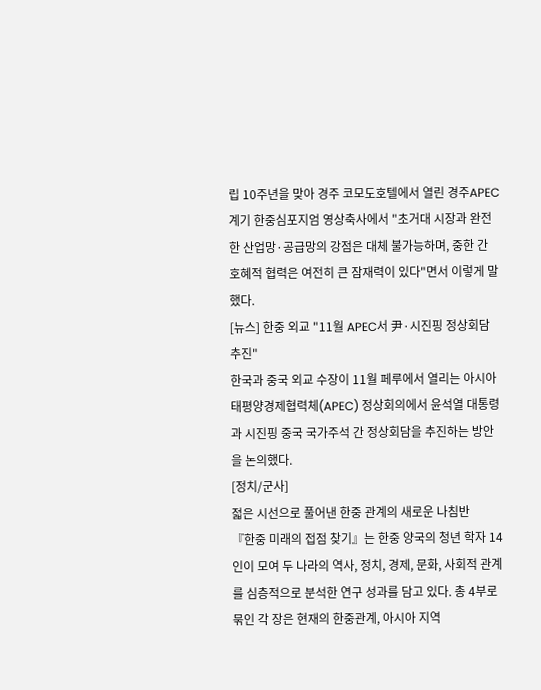립 10주년을 맞아 경주 코모도호텔에서 열린 경주APEC 계기 한중심포지엄 영상축사에서 "초거대 시장과 완전한 산업망·공급망의 강점은 대체 불가능하며, 중한 간 호혜적 협력은 여전히 큰 잠재력이 있다"면서 이렇게 말했다.
[뉴스] 한중 외교 "11월 APEC서 尹·시진핑 정상회담 추진"
한국과 중국 외교 수장이 11월 페루에서 열리는 아시아태평양경제협력체(APEC) 정상회의에서 윤석열 대통령과 시진핑 중국 국가주석 간 정상회담을 추진하는 방안을 논의했다.
[정치/군사]
젋은 시선으로 풀어낸 한중 관계의 새로운 나침반
『한중 미래의 접점 찾기』는 한중 양국의 청년 학자 14인이 모여 두 나라의 역사, 정치, 경제, 문화, 사회적 관계를 심층적으로 분석한 연구 성과를 담고 있다. 총 4부로 묶인 각 장은 현재의 한중관계, 아시아 지역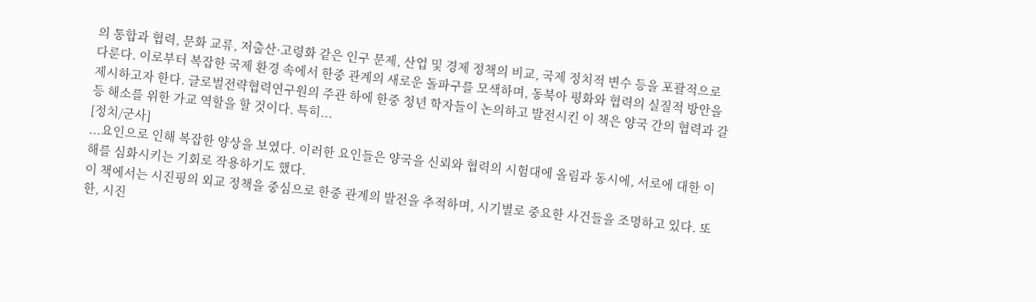의 통합과 협력, 문화 교류, 저출산·고령화 같은 인구 문제, 산업 및 경제 정책의 비교, 국제 정치적 변수 등을 포괄적으로 다룬다. 이로부터 복잡한 국제 환경 속에서 한중 관계의 새로운 돌파구를 모색하며, 동북아 평화와 협력의 실질적 방안을 제시하고자 한다. 글로벌전략협력연구원의 주관 하에 한중 청년 학자들이 논의하고 발전시킨 이 책은 양국 간의 협력과 갈등 해소를 위한 가교 역할을 할 것이다. 특히...
[정치/군사]
...요인으로 인해 복잡한 양상을 보였다. 이러한 요인들은 양국을 신뢰와 협력의 시험대에 올림과 동시에, 서로에 대한 이해를 심화시키는 기회로 작용하기도 했다.
이 책에서는 시진핑의 외교 정책을 중심으로 한중 관계의 발전을 추적하며, 시기별로 중요한 사건들을 조명하고 있다. 또한, 시진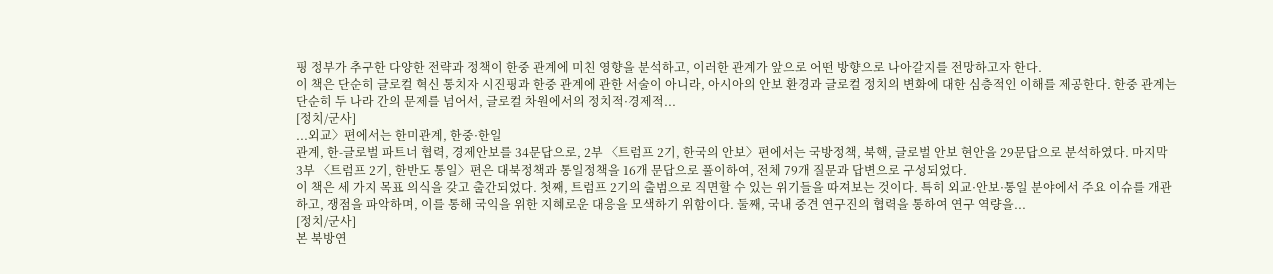핑 정부가 추구한 다양한 전략과 정책이 한중 관계에 미친 영향을 분석하고, 이러한 관계가 앞으로 어떤 방향으로 나아갈지를 전망하고자 한다.
이 책은 단순히 글로컬 혁신 통치자 시진핑과 한중 관계에 관한 서술이 아니라, 아시아의 안보 환경과 글로컬 정치의 변화에 대한 심층적인 이해를 제공한다. 한중 관계는 단순히 두 나라 간의 문제를 넘어서, 글로컬 차원에서의 정치적·경제적...
[정치/군사]
...외교〉편에서는 한미관계, 한중·한일
관계, 한-글로벌 파트너 협력, 경제안보를 34문답으로, 2부 〈트럼프 2기, 한국의 안보〉편에서는 국방정책, 북핵, 글로벌 안보 현안을 29문답으로 분석하였다. 마지막 3부 〈트럼프 2기, 한반도 통일〉편은 대북정책과 통일정책을 16개 문답으로 풀이하여, 전체 79개 질문과 답변으로 구성되었다.
이 책은 세 가지 목표 의식을 갖고 출간되었다. 첫째, 트럼프 2기의 출범으로 직면할 수 있는 위기들을 따져보는 것이다. 특히 외교·안보·통일 분야에서 주요 이슈를 개관하고, 쟁점을 파악하며, 이를 통해 국익을 위한 지혜로운 대응을 모색하기 위함이다. 둘째, 국내 중견 연구진의 협력을 통하여 연구 역량을...
[정치/군사]
본 북방연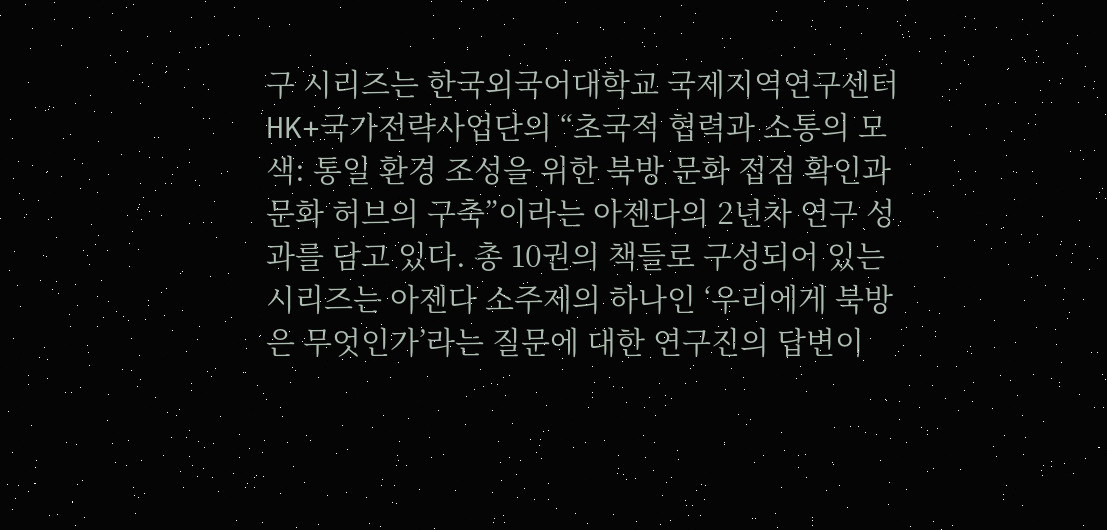구 시리즈는 한국외국어대학교 국제지역연구센터 HK+국가전략사업단의 “초국적 협력과 소통의 모색: 통일 환경 조성을 위한 북방 문화 접점 확인과 문화 허브의 구축”이라는 아젠다의 2년차 연구 성과를 담고 있다. 총 10권의 책들로 구성되어 있는 시리즈는 아젠다 소주제의 하나인 ‘우리에게 북방은 무엇인가’라는 질문에 대한 연구진의 답변이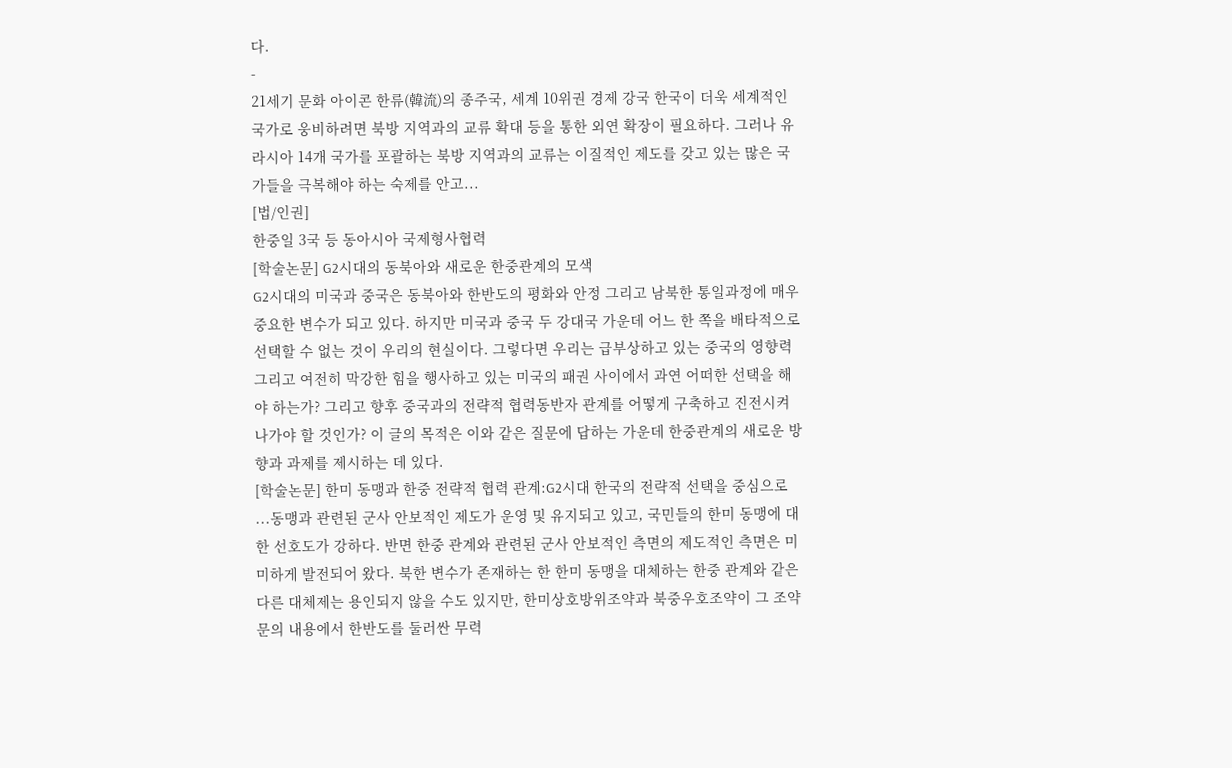다.
-
21세기 문화 아이콘 한류(韓流)의 종주국, 세계 10위권 경제 강국 한국이 더욱 세계적인 국가로 웅비하려면 북방 지역과의 교류 확대 등을 통한 외연 확장이 필요하다. 그러나 유라시아 14개 국가를 포괄하는 북방 지역과의 교류는 이질적인 제도를 갖고 있는 많은 국가들을 극복해야 하는 숙제를 안고...
[법/인권]
한중일 3국 등 동아시아 국제형사협력
[학술논문] G2시대의 동북아와 새로운 한중관계의 모색
G2시대의 미국과 중국은 동북아와 한반도의 평화와 안정 그리고 남북한 통일과정에 매우 중요한 변수가 되고 있다. 하지만 미국과 중국 두 강대국 가운데 어느 한 쪽을 배타적으로 선택할 수 없는 것이 우리의 현실이다. 그렇다면 우리는 급부상하고 있는 중국의 영향력 그리고 여전히 막강한 힘을 행사하고 있는 미국의 패권 사이에서 과연 어떠한 선택을 해야 하는가? 그리고 향후 중국과의 전략적 협력동반자 관계를 어떻게 구축하고 진전시켜 나가야 할 것인가? 이 글의 목적은 이와 같은 질문에 답하는 가운데 한중관계의 새로운 방향과 과제를 제시하는 데 있다.
[학술논문] 한미 동맹과 한중 전략적 협력 관계:G2시대 한국의 전략적 선택을 중심으로
...동맹과 관련된 군사 안보적인 제도가 운영 및 유지되고 있고, 국민들의 한미 동맹에 대한 선호도가 강하다. 반면 한중 관계와 관련된 군사 안보적인 측면의 제도적인 측면은 미미하게 발전되어 왔다. 북한 변수가 존재하는 한 한미 동맹을 대체하는 한중 관계와 같은 다른 대체제는 용인되지 않을 수도 있지만, 한미상호방위조약과 북중우호조약이 그 조약문의 내용에서 한반도를 둘러싼 무력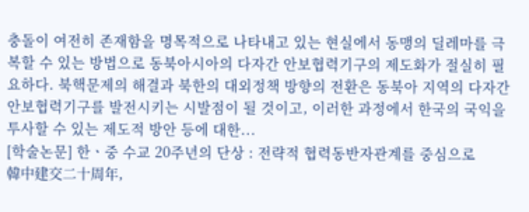충돌이 여전히 존재함을 명목적으로 나타내고 있는 현실에서 동맹의 딜레마를 극복할 수 있는 방법으로 동북아시아의 다자간 안보협력기구의 제도화가 절실히 필요하다. 북핵문제의 해결과 북한의 대외정책 방향의 전환은 동북아 지역의 다자간 안보협력기구를 발전시키는 시발점이 될 것이고, 이러한 과정에서 한국의 국익을 투사할 수 있는 제도적 방안 등에 대한...
[학술논문] 한ㆍ중 수교 20주년의 단상 : 전략적 협력동반자관계를 중심으로
韓中建交二十周年,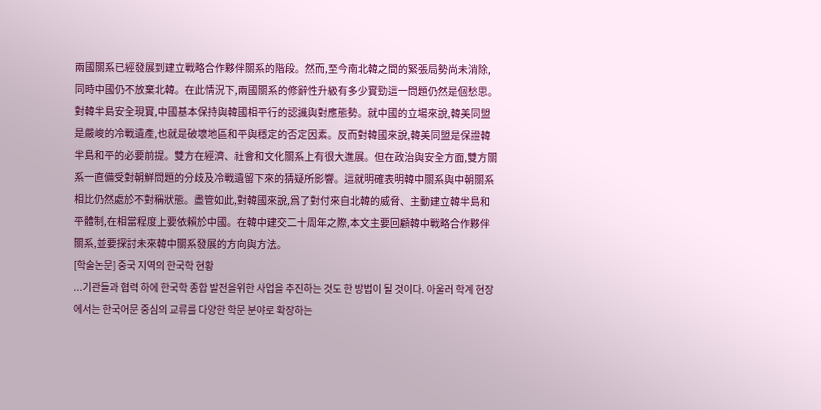兩國關系已經發展到建立戰略合作夥伴關系的階段。然而,至今南北韓之間的緊張局勢尚未消除,同時中國仍不放棄北韓。在此情況下,兩國關系的修辭性升級有多少實勁這一問題仍然是個愁思。對韓半島安全現實,中國基本保持與韓國相平行的認識與對應態勢。就中國的立場來說,韓美同盟是嚴峻的冷戰遺產,也就是破壞地區和平與穩定的否定因素。反而對韓國來說,韓美同盟是保證韓半島和平的必要前提。雙方在經濟、社會和文化關系上有很大進展。但在政治與安全方面,雙方關系一直備受對朝鮮問題的分歧及冷戰遺留下來的猜疑所影響。這就明確表明韓中關系與中朝關系相比仍然處於不對稱狀態。盡管如此,對韓國來說,爲了對付來自北韓的威脅、主動建立韓半島和平體制,在相當程度上要依賴於中國。在韓中建交二十周年之際,本文主要回顧韓中戰略合作夥伴關系,並要探討未來韓中關系發展的方向與方法。
[학술논문] 중국 지역의 한국학 현황
...기관들과 협력 하에 한국학 종합 발전을위한 사업을 추진하는 것도 한 방법이 될 것이다. 아울러 학계 현장에서는 한국어문 중심의 교류를 다양한 학문 분야로 확장하는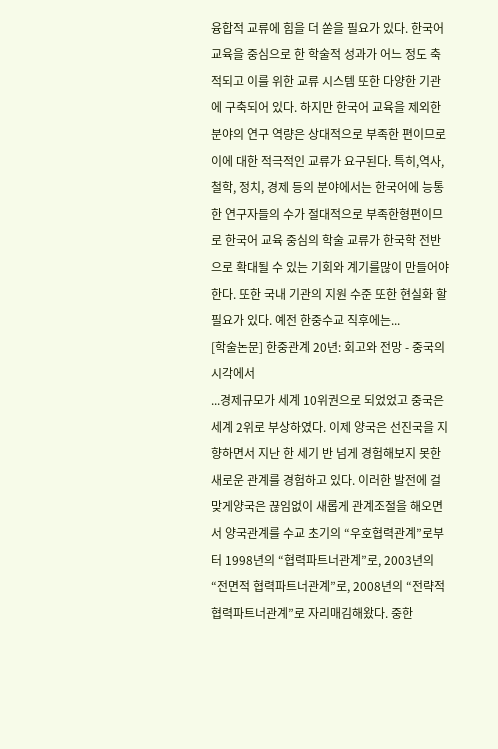융합적 교류에 힘을 더 쏟을 필요가 있다. 한국어 교육을 중심으로 한 학술적 성과가 어느 정도 축적되고 이를 위한 교류 시스템 또한 다양한 기관에 구축되어 있다. 하지만 한국어 교육을 제외한분야의 연구 역량은 상대적으로 부족한 편이므로 이에 대한 적극적인 교류가 요구된다. 특히,역사, 철학, 정치, 경제 등의 분야에서는 한국어에 능통한 연구자들의 수가 절대적으로 부족한형편이므로 한국어 교육 중심의 학술 교류가 한국학 전반으로 확대될 수 있는 기회와 계기를많이 만들어야 한다. 또한 국내 기관의 지원 수준 또한 현실화 할 필요가 있다. 예전 한중수교 직후에는...
[학술논문] 한중관계 20년: 회고와 전망 - 중국의 시각에서
...경제규모가 세계 10위권으로 되었었고 중국은 세계 2위로 부상하였다. 이제 양국은 선진국을 지향하면서 지난 한 세기 반 넘게 경험해보지 못한 새로운 관계를 경험하고 있다. 이러한 발전에 걸맞게양국은 끊임없이 새롭게 관계조절을 해오면서 양국관계를 수교 초기의 “우호협력관계”로부터 1998년의 “협력파트너관계”로, 2003년의 “전면적 협력파트너관계”로, 2008년의 “전략적 협력파트너관계”로 자리매김해왔다. 중한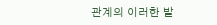관계의 이러한 발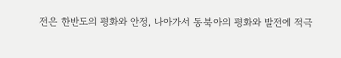전은 한반도의 평화와 안정, 나아가서 동북아의 평화와 발전에 적극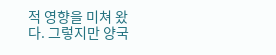적 영향을 미쳐 왔다. 그렇지만 양국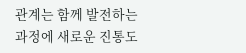관계는 함께 발전하는 과정에 새로운 진통도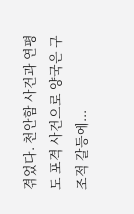겪었다. 천안함 사건과 연평도 포격 사건으로 양국은 구조적 갈등에...